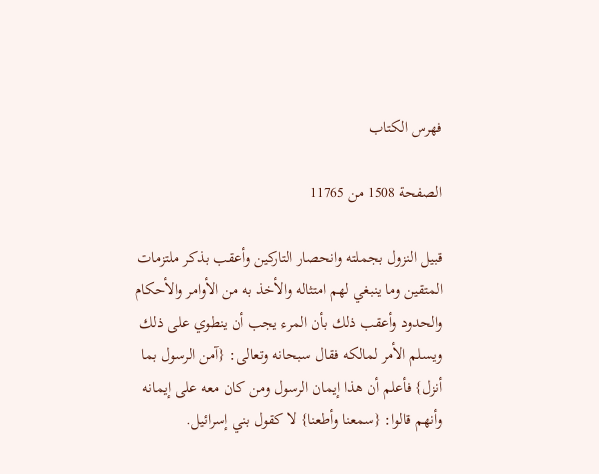فهرس الكتاب

الصفحة 1508 من 11765

قبيل النزول بجملته وانحصار التاركين وأعقب بذكر ملتزمات المتقين وما ينبغي لهم امتثاله والأخذ به من الأوامر والأحكام والحدود وأعقب ذلك بأن المرء يجب أن ينطوي على ذلك ويسلم الأمر لمالكه فقال سبحانه وتعالى: {آمن الرسول بما أنزل} فأعلم أن هذا إيمان الرسول ومن كان معه على إيمانه وأنهم قالوا: {سمعنا وأطعنا} لا كقول بني إسرائيل.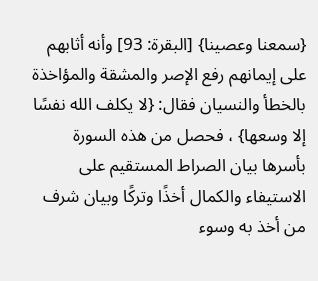{سمعنا وعصينا} [البقرة: 93] وأنه أثابهم على إيمانهم رفع الإصر والمشقة والمؤاخذة بالخطأ والنسيان فقال: {لا يكلف الله نفسًا إلا وسعها} ، فحصل من هذه السورة بأسرها بيان الصراط المستقيم على الاستيفاء والكمال أخذًا وتركًا وبيان شرف من أخذ به وسوء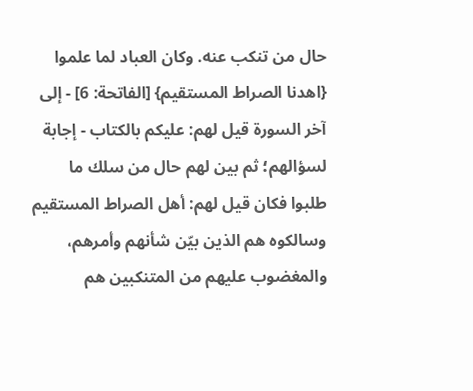حال من تنكب عنه. وكان العباد لما علموا {اهدنا الصراط المستقيم} [الفاتحة: 6] - إلى آخر السورة قيل لهم: عليكم بالكتاب - إجابة لسؤالهم؛ ثم بين لهم حال من سلك ما طلبوا فكان قيل لهم: أهل الصراط المستقيم وسالكوه هم الذين بيّن شأنهم وأمرهم، والمغضوب عليهم من المتنكبين هم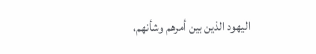اليهود الذين بين أمرهم وشأنهم،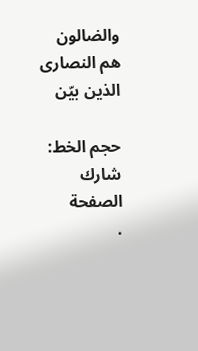والضالون هم النصارى الذين بيّن

حجم الخط:
شارك الصفحة
.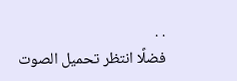. .
فضلًا انتظر تحميل الصوت